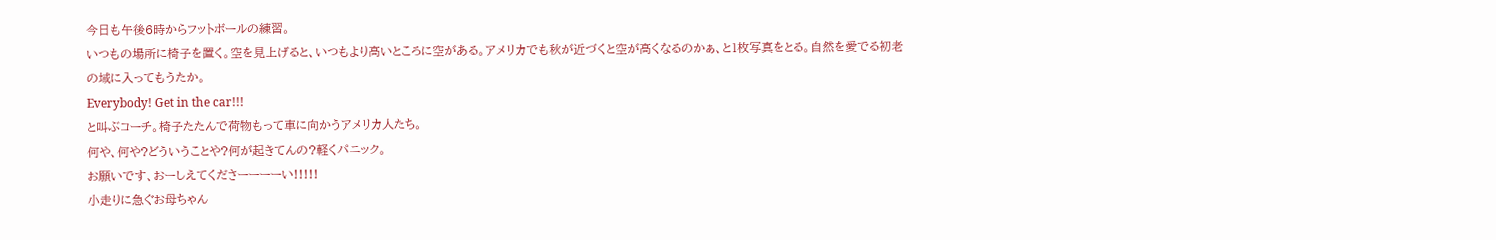今日も午後6時からフットボールの練習。
いつもの場所に椅子を置く。空を見上げると、いつもより高いところに空がある。アメリカでも秋が近づくと空が高くなるのかぁ、と1枚写真をとる。自然を愛でる初老の域に入ってもうたか。
Everybody! Get in the car!!!
と叫ぶコーチ。椅子たたんで荷物もって車に向かうアメリカ人たち。
何や、何や?どういうことや?何が起きてんの?軽くパニック。
お願いです、おーしえてくださーーーーい!!!!!
小走りに急ぐお母ちゃん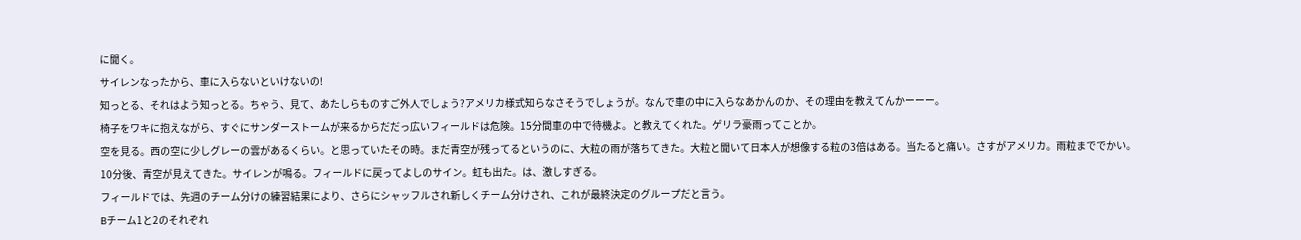に聞く。
サイレンなったから、車に入らないといけないの!
知っとる、それはよう知っとる。ちゃう、見て、あたしらものすご外人でしょう?アメリカ様式知らなさそうでしょうが。なんで車の中に入らなあかんのか、その理由を教えてんかーーー。
椅子をワキに抱えながら、すぐにサンダーストームが来るからだだっ広いフィールドは危険。15分間車の中で待機よ。と教えてくれた。ゲリラ豪雨ってことか。
空を見る。西の空に少しグレーの雲があるくらい。と思っていたその時。まだ青空が残ってるというのに、大粒の雨が落ちてきた。大粒と聞いて日本人が想像する粒の3倍はある。当たると痛い。さすがアメリカ。雨粒まででかい。
10分後、青空が見えてきた。サイレンが鳴る。フィールドに戻ってよしのサイン。虹も出た。は、激しすぎる。
フィールドでは、先週のチーム分けの練習結果により、さらにシャッフルされ新しくチーム分けされ、これが最終決定のグループだと言う。
Bチーム1と2のそれぞれ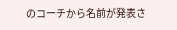のコーチから名前が発表さ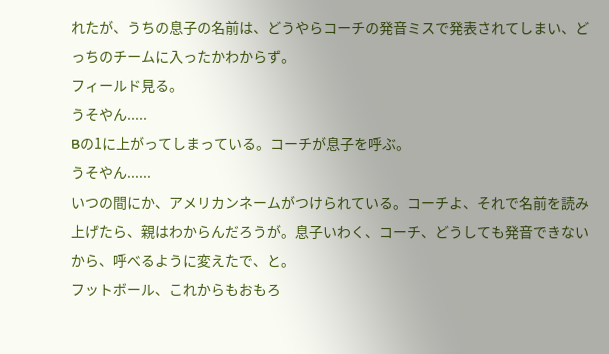れたが、うちの息子の名前は、どうやらコーチの発音ミスで発表されてしまい、どっちのチームに入ったかわからず。
フィールド見る。
うそやん.....
Bの1に上がってしまっている。コーチが息子を呼ぶ。
うそやん......
いつの間にか、アメリカンネームがつけられている。コーチよ、それで名前を読み上げたら、親はわからんだろうが。息子いわく、コーチ、どうしても発音できないから、呼べるように変えたで、と。
フットボール、これからもおもろ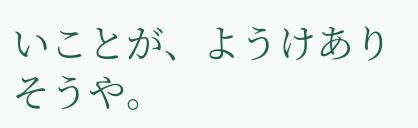いことが、ようけありそうや。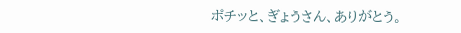ポチッと、ぎょうさん、ありがとう。